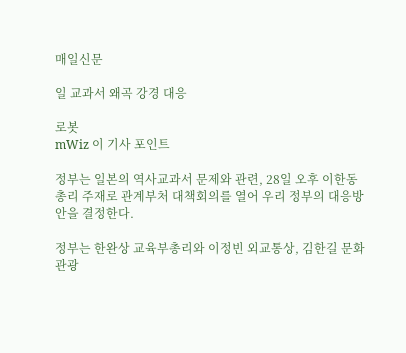매일신문

일 교과서 왜곡 강경 대응

로봇
mWiz 이 기사 포인트

정부는 일본의 역사교과서 문제와 관련, 28일 오후 이한동 총리 주재로 관계부처 대책회의를 열어 우리 정부의 대응방안을 결정한다.

정부는 한완상 교육부총리와 이정빈 외교통상, 김한길 문화관광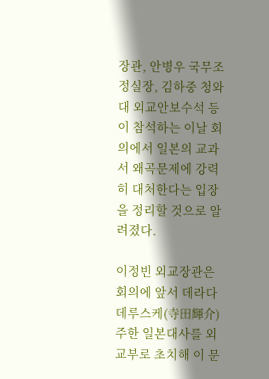장관, 안병우 국무조정실장, 김하중 청와대 외교안보수석 등이 참석하는 이날 회의에서 일본의 교과서 왜곡문제에 강력히 대처한다는 입장을 정리할 것으로 알려졌다.

이정빈 외교장관은 회의에 앞서 데라다 데루스케(寺田輝介) 주한 일본대사를 외교부로 초치해 이 문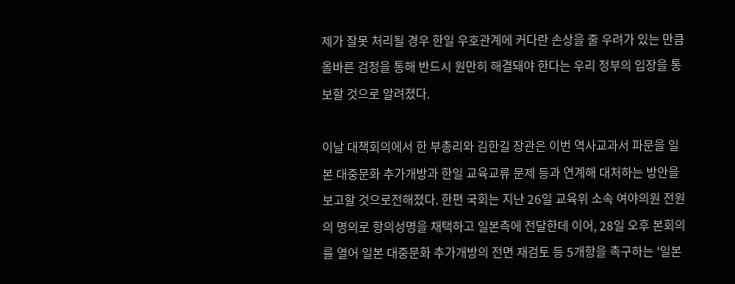제가 잘못 처리될 경우 한일 우호관계에 커다란 손상을 줄 우려가 있는 만큼 올바른 검정을 통해 반드시 원만히 해결돼야 한다는 우리 정부의 입장을 통보할 것으로 알려졌다.

이날 대책회의에서 한 부총리와 김한길 장관은 이번 역사교과서 파문을 일본 대중문화 추가개방과 한일 교육교류 문제 등과 연계해 대처하는 방안을 보고할 것으로전해졌다. 한편 국회는 지난 26일 교육위 소속 여야의원 전원의 명의로 항의성명을 채택하고 일본측에 전달한데 이어, 28일 오후 본회의를 열어 일본 대중문화 추가개방의 전면 재검토 등 5개항을 촉구하는 '일본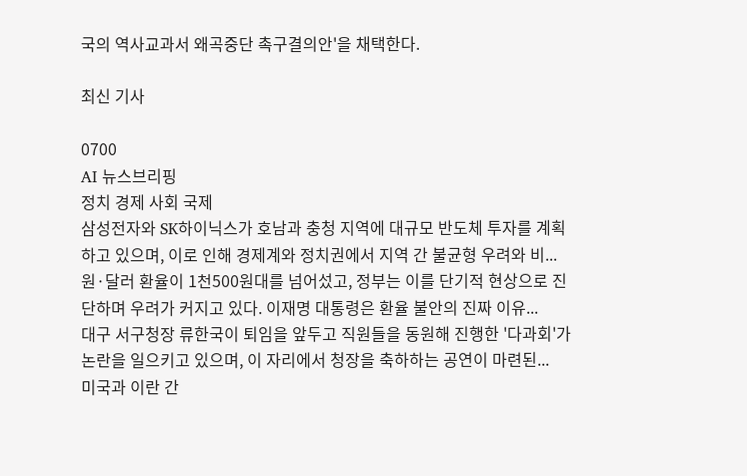국의 역사교과서 왜곡중단 촉구결의안'을 채택한다.

최신 기사

0700
AI 뉴스브리핑
정치 경제 사회 국제
삼성전자와 SK하이닉스가 호남과 충청 지역에 대규모 반도체 투자를 계획하고 있으며, 이로 인해 경제계와 정치권에서 지역 간 불균형 우려와 비...
원·달러 환율이 1천500원대를 넘어섰고, 정부는 이를 단기적 현상으로 진단하며 우려가 커지고 있다. 이재명 대통령은 환율 불안의 진짜 이유...
대구 서구청장 류한국이 퇴임을 앞두고 직원들을 동원해 진행한 '다과회'가 논란을 일으키고 있으며, 이 자리에서 청장을 축하하는 공연이 마련된...
미국과 이란 간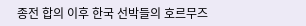종전 합의 이후 한국 선박들의 호르무즈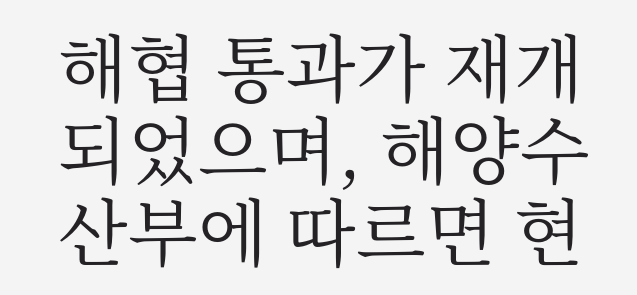해협 통과가 재개되었으며, 해양수산부에 따르면 현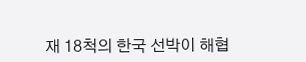재 18척의 한국 선박이 해협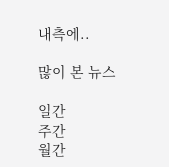내측에..

많이 본 뉴스

일간
주간
월간